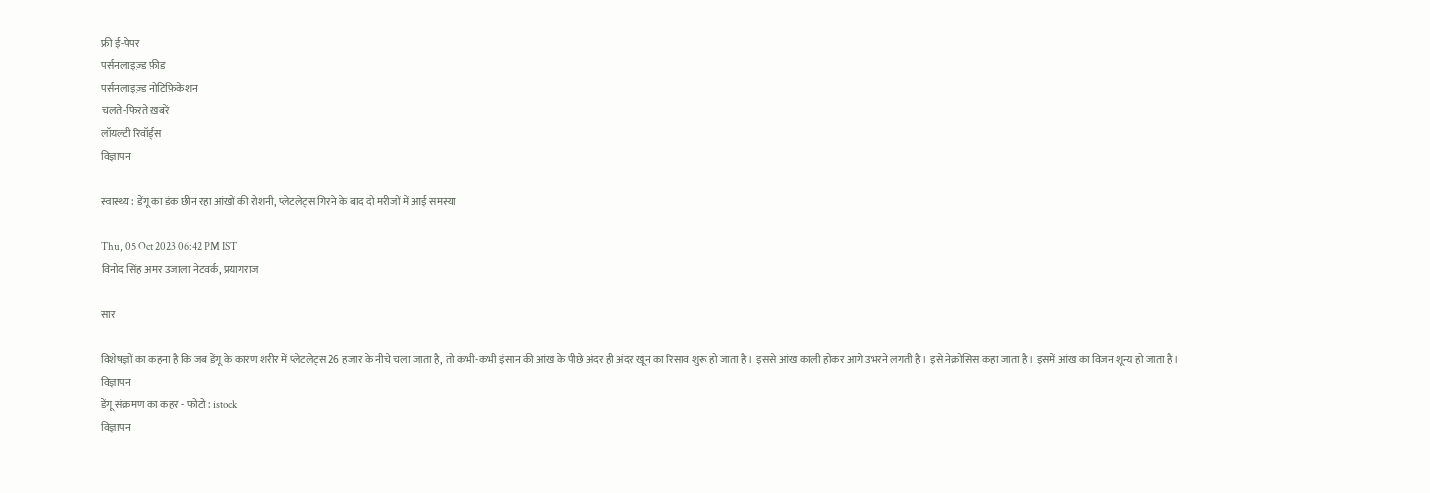फ्री ई-पेपर
पर्सनलाइज़्ड फ़ीड
पर्सनलाइज़्ड नोटिफ़िकेशन
चलते-फिरते ख़बरें
लॉयल्टी रिवॉर्ड्स
विज्ञापन

स्वास्थ्य : डेंगू का डंक छीन रहा आंखों की रोशनी, प्लेटलेट्स गिरने के बाद दो मरीजों में आई समस्या

Thu, 05 Oct 2023 06:42 PM IST
विनोद सिंह अमर उजाला नेटवर्क, प्रयागराज

सार

विशेषज्ञों का कहना है कि जब डेंगू के कारण शरीर में प्लेटलेट्स 26 हजार के नीचे चला जाता है, तो कभी-कभी इंसान की आंख के पीछे अंदर ही अंदर खून का रिसाव शुरू हो जाता है। इससे आंख काली होकर आगे उभरने लगती है। इसे नेक्रोसिस कहा जाता है। इसमें आंख का विजन शून्य हो जाता है।
विज्ञापन
डेंगू संक्रमण का कहर - फोटो : istock
विज्ञापन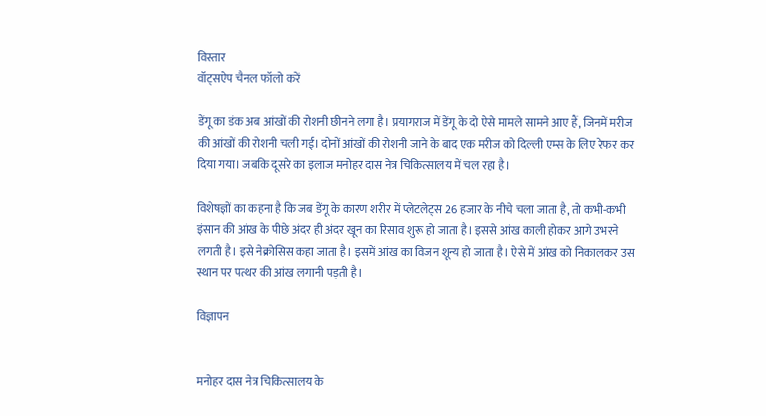विस्तार
वॉट्सऐप चैनल फॉलो करें

डेंगू का डंक अब आंखों की रोशनी छीनने लगा है। प्रयागराज में डेंगू के दो ऐसे मामले सामने आए हैं, जिनमें मरीज की आंखों की रोशनी चली गई। दोनों आंखों की रोशनी जाने के बाद एक मरीज को दिल्ली एम्स के लिए रेफर कर दिया गया। जबकि दूसरे का इलाज मनोहर दास नेत्र चिकित्सालय में चल रहा है।

विशेषज्ञों का कहना है कि जब डेंगू के कारण शरीर में प्लेटलेट्स 26 हजार के नीचे चला जाता है, तो कभी-कभी इंसान की आंख के पीछे अंदर ही अंदर खून का रिसाव शुरू हो जाता है। इससे आंख काली होकर आगे उभरने लगती है। इसे नेक्रोसिस कहा जाता है। इसमें आंख का विजन शून्य हो जाता है। ऐसे में आंख को निकालकर उस स्थान पर पत्थर की आंख लगानी पड़ती है।

विज्ञापन


मनोहर दास नेत्र चिकित्सालय के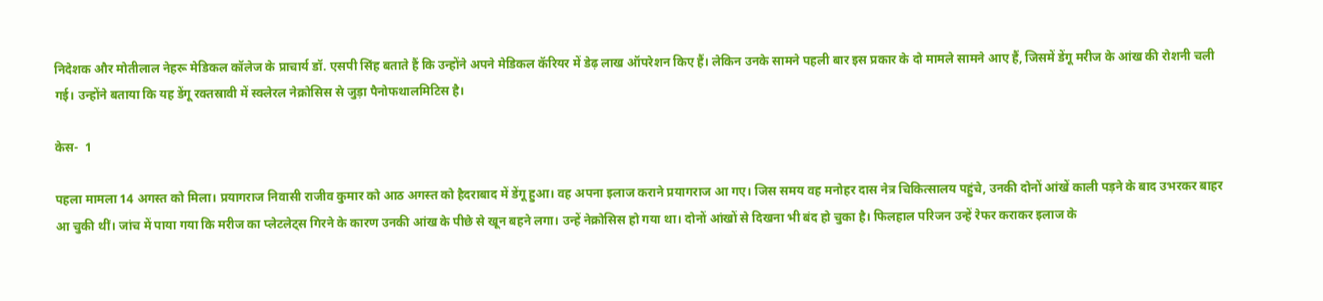निदेशक और मोतीलाल नेहरू मेडिकल कॉलेज के प्राचार्य डॉ. एसपी सिंह बताते हैं कि उन्होंने अपने मेडिकल कॅरियर में डेढ़ लाख ऑपरेशन किए हैं। लेकिन उनके सामने पहली बार इस प्रकार के दो मामले सामने आए हैं, जिसमें डेंगू मरीज के आंख की रोशनी चली गई। उन्होंने बताया कि यह डेंगू रक्तस्रावी में स्क्लेरल नेक्रोसिस से जुड़ा पैनोफथालमिटिस है।

केस-  1

पहला मामला 14 अगस्त को मिला। प्रयागराज निवासी राजीव कुमार को आठ अगस्त को हैदराबाद में डेंगू हुआ। वह अपना इलाज कराने प्रयागराज आ गए। जिस समय वह मनोहर दास नेत्र चिकित्सालय पहुंचे, उनकी दोनों आंखें काली पड़ने के बाद उभरकर बाहर आ चुकी थीं। जांच में पाया गया कि मरीज का प्लेटलेट्स गिरने के कारण उनकी आंख के पीछे से खून बहने लगा। उन्हें नेक्रोसिस हो गया था। दोनों आंखों से दिखना भी बंद हो चुका है। फिलहाल परिजन उन्हें रेफर कराकर इलाज के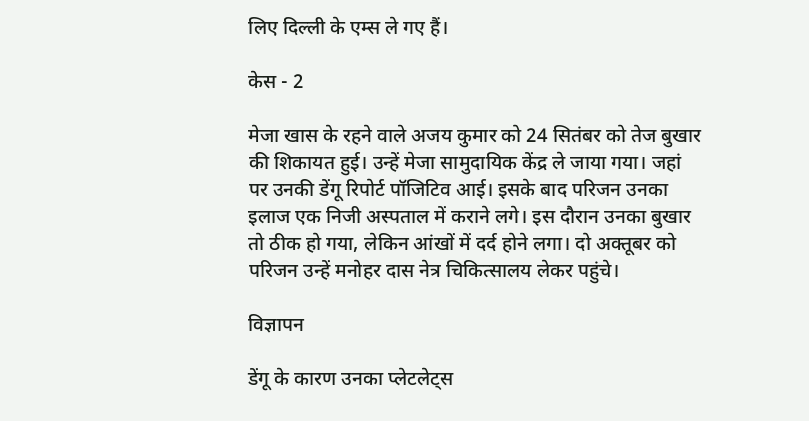लिए दिल्ली के एम्स ले गए हैं।

केस - 2

मेजा खास के रहने वाले अजय कुमार को 24 सितंबर को तेज बुखार की शिकायत हुई। उन्हें मेजा सामुदायिक केंद्र ले जाया गया। जहां पर उनकी डेंगू रिपोर्ट पॉजिटिव आई। इसके बाद परिजन उनका इलाज एक निजी अस्पताल में कराने लगे। इस दौरान उनका बुखार तो ठीक हो गया, लेकिन आंखों में दर्द होने लगा। दो अक्तूबर को परिजन उन्हें मनोहर दास नेत्र चिकित्सालय लेकर पहुंचे।

विज्ञापन

डेंगू के कारण उनका प्लेटलेट्स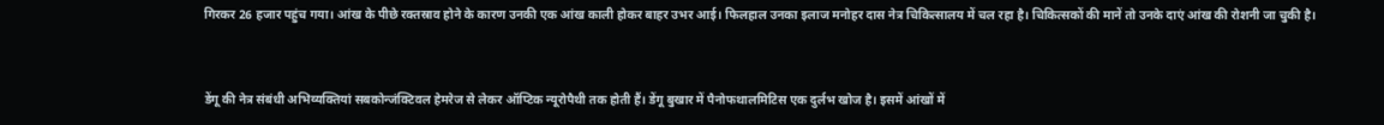गिरकर 26 हजार पहुंच गया। आंख के पीछे रक्तस्राव होने के कारण उनकी एक आंख काली होकर बाहर उभर आई। फिलहाल उनका इलाज मनोहर दास नेत्र चिकित्सालय में चल रहा है। चिकित्सकों की मानें तो उनके दाएं आंख की रोशनी जा चुकी है।


डेंगू की नेत्र संबंधी अभिव्यक्तियां सबकोन्जंक्टिवल हेमरेज से लेकर ऑप्टिक न्यूरोपैथी तक होती हैं। डेंगू बुखार में पैनोफथालमिटिस एक दुर्लभ खोज है। इसमें आंखों में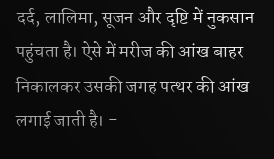दर्द, लालिमा, सूजन और दृष्टि में नुकसान पहुंचता है। ऐसे में मरीज की आंख बाहर निकालकर उसकी जगह पत्थर की आंख लगाई जाती है। -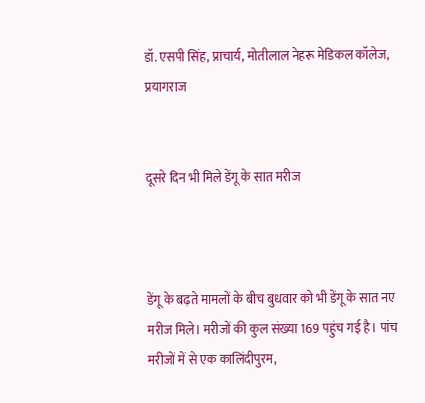डॉ. एसपी सिंह, प्राचार्य, मोतीलाल नेहरू मेडिकल कॉलेज, प्रयागराज


दूसरे दिन भी मिले डेंगू के सात मरीज



डेंगू के बढ़ते मामलों के बीच बुधवार को भी डेंगू के सात नए मरीज मिले। मरीजों की कुल संख्या 169 पहुंच गई है। पांच मरीजों में से एक कालिंदीपुरम,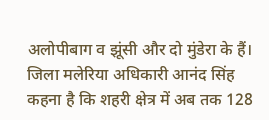अलोपीबाग व झूंसी और दो मुंडेरा के हैं। जिला मलेरिया अधिकारी आनंद सिंह कहना है कि शहरी क्षेत्र में अब तक 128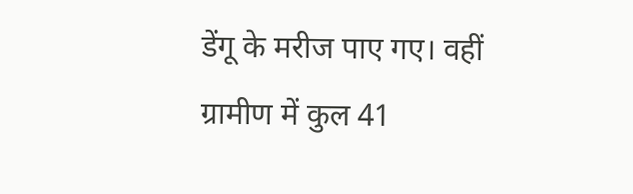डेंगू के मरीज पाए गए। वहीं ग्रामीण में कुल 41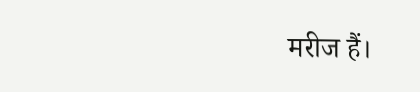मरीज हैं।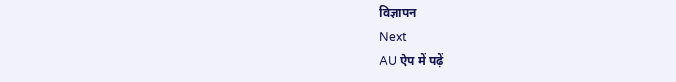विज्ञापन
Next
AU ऐप में पढ़ें